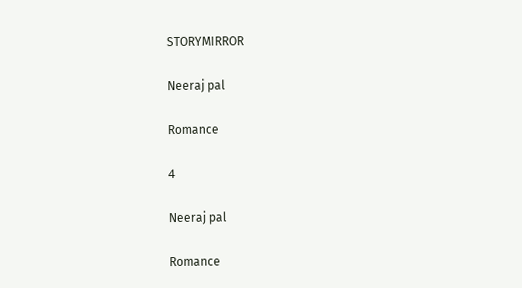STORYMIRROR

Neeraj pal

Romance

4

Neeraj pal

Romance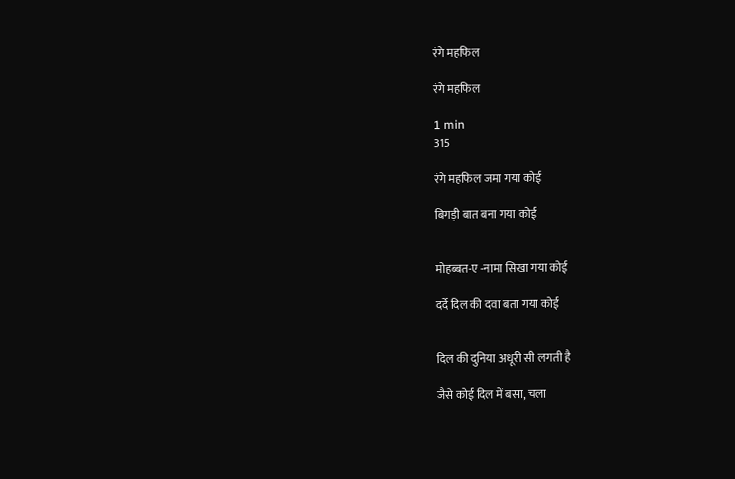रंगे महफिल

रंगे महफिल

1 min
315

रंगे महफिल जमा गया कोई

बिगड़ी बात बना गया कोई


मोहब्बत-ए -नामा सिखा गया कोई

दर्दे दिल की दवा बता गया कोई


दिल की दुनिया अधूरी सी लगती है

जैसे कोई दिल में बसा, चला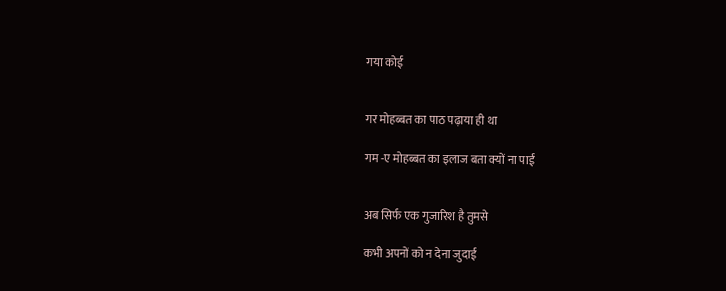गया कोई


गर मोहब्बत का पाठ पढ़ाया ही था

गम -ए मोहब्बत का इलाज बता क्यों ना पाईं


अब सिर्फ एक गुजारिश है तुमसे

कभी अपनों को न देना जुदाई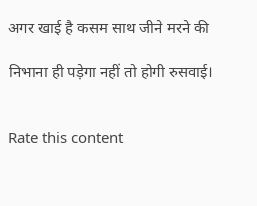अगर खाई है कसम साथ जीने मरने की

निभाना ही पड़ेगा नहीं तो होगी रुसवाई।


Rate this content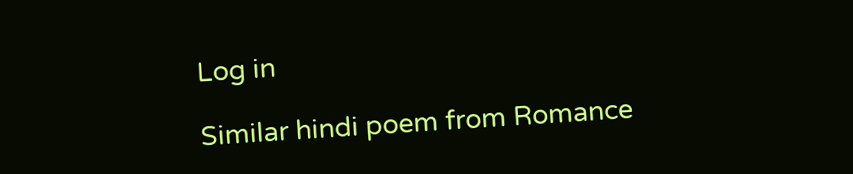Log in

Similar hindi poem from Romance